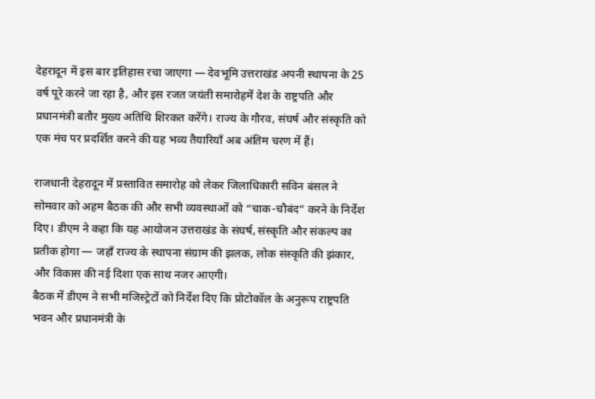देहरादून में इस बार इतिहास रचा जाएगा — देवभूमि उत्तराखंड अपनी स्थापना के 25 वर्ष पूरे करने जा रहा है, और इस रजत जयंती समारोहमें देश के राष्ट्रपति और प्रधानमंत्री बतौर मुख्य अतिथि शिरकत करेंगे। राज्य के गौरव, संघर्ष और संस्कृति को एक मंच पर प्रदर्शित करने की यह भव्य तैयारियाँ अब अंतिम चरण में हैं।

राजधानी देहरादून में प्रस्तावित समारोह को लेकर जिलाधिकारी सविन बंसल ने सोमवार को अहम बैठक की और सभी व्यवस्थाओं को “चाक-चौबंद” करने के निर्देश दिए। डीएम ने कहा कि यह आयोजन उत्तराखंड के संघर्ष, संस्कृति और संकल्प का प्रतीक होगा — जहाँ राज्य के स्थापना संग्राम की झलक, लोक संस्कृति की झंकार, और विकास की नई दिशा एक साथ नजर आएगी।
बैठक में डीएम ने सभी मजिस्ट्रेटों को निर्देश दिए कि प्रोटोकॉल के अनुरूप राष्ट्रपति भवन और प्रधानमंत्री के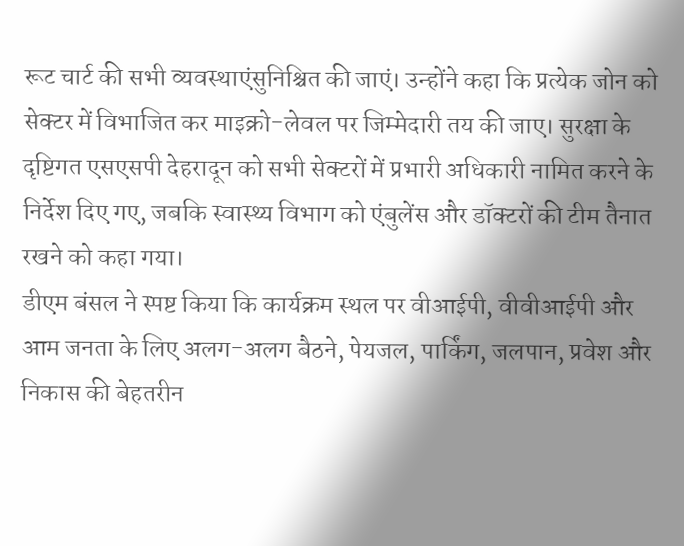रूट चार्ट की सभी व्यवस्थाएंसुनिश्चित की जाएं। उन्होंने कहा कि प्रत्येक जोन को सेक्टर में विभाजित कर माइक्रो-लेवल पर जिम्मेदारी तय की जाए। सुरक्षा के दृष्टिगत एसएसपी देहरादून को सभी सेक्टरों में प्रभारी अधिकारी नामित करने के निर्देश दिए गए, जबकि स्वास्थ्य विभाग को एंबुलेंस और डॉक्टरों की टीम तैनात रखने को कहा गया।
डीएम बंसल ने स्पष्ट किया कि कार्यक्रम स्थल पर वीआईपी, वीवीआईपी और आम जनता के लिए अलग-अलग बैठने, पेयजल, पार्किंग, जलपान, प्रवेश और निकास की बेहतरीन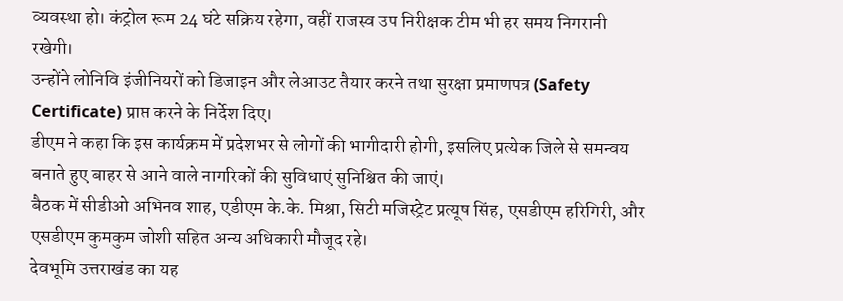व्यवस्था हो। कंट्रोल रूम 24 घंटे सक्रिय रहेगा, वहीं राजस्व उप निरीक्षक टीम भी हर समय निगरानी रखेगी।
उन्होंने लोनिवि इंजीनियरों को डिजाइन और लेआउट तैयार करने तथा सुरक्षा प्रमाणपत्र (Safety Certificate) प्राप्त करने के निर्देश दिए।
डीएम ने कहा कि इस कार्यक्रम में प्रदेशभर से लोगों की भागीदारी होगी, इसलिए प्रत्येक जिले से समन्वय बनाते हुए बाहर से आने वाले नागरिकों की सुविधाएं सुनिश्चित की जाएं।
बैठक में सीडीओ अभिनव शाह, एडीएम के.के. मिश्रा, सिटी मजिस्ट्रेट प्रत्यूष सिंह, एसडीएम हरिगिरी, और एसडीएम कुमकुम जोशी सहित अन्य अधिकारी मौजूद रहे।
देवभूमि उत्तराखंड का यह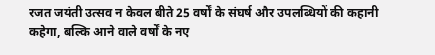रजत जयंती उत्सव न केवल बीते 25 वर्षों के संघर्ष और उपलब्धियों की कहानी कहेगा, बल्कि आने वाले वर्षों के नए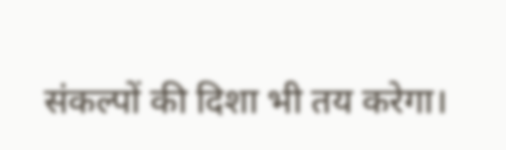संकल्पों की दिशा भी तय करेगा।